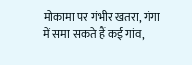मोकामा पर गंभीर खतरा, गंगा में समा सकते हैं कई गांव,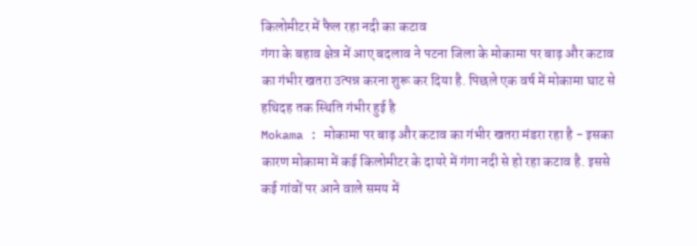किलोमीटर में फैल रहा नदी का कटाव
गंगा के बहाव क्षेत्र में आए बदलाव ने पटना जिला के मोकामा पर बाढ़ और कटाव का गंभीर खतरा उत्पन्न करना शुरू कर दिया है. पिछले एक वर्ष में मोकामा घाट से हथिदह तक स्थिति गंभीर हुई है
Mokama : मोकामा पर बाढ़ और कटाव का गंभीर खतरा मंडरा रहा है - इसका कारण मोकामा में कई किलोमीटर के दायरे में गंगा नदी से हो रहा कटाव है. इससे कई गांवों पर आने वाले समय में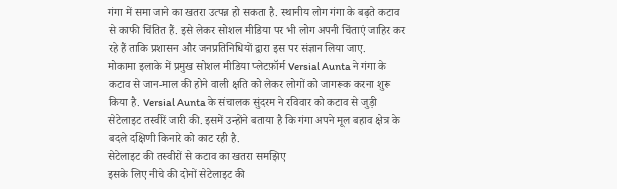गंगा में समा जाने का खतरा उत्पन्न हो सकता है. स्थानीय लोग गंगा के बढ़ते कटाव से काफी चिंतित हैं. इसे लेकर सोशल मीडिया पर भी लोग अपनी चिंताएं जाहिर कर रहे हैं ताकि प्रशासन और जनप्रतिनिधियों द्वारा इस पर संज्ञान लिया जाए.
मोकामा इलाके में प्रमुख सोशल मीडिया प्लेटफ़ॉर्म Versial Aunta ने गंगा के कटाव से जान-माल की होने वाली क्षति को लेकर लोगों को जागरूक करना शुरू किया है. Versial Aunta के संचालक सुंदरम ने रविवार को कटाव से जुड़ी सेटेलाइट तस्वीरें जारी की. इसमें उन्होंने बताया है कि गंगा अपने मूल बहाव क्षेत्र के बदले दक्षिणी किनारे को काट रही है.
सेटेलाइट की तस्वीरों से कटाव का खतरा समझिए
इसके लिए नीचे की दोनों सेटेलाइट की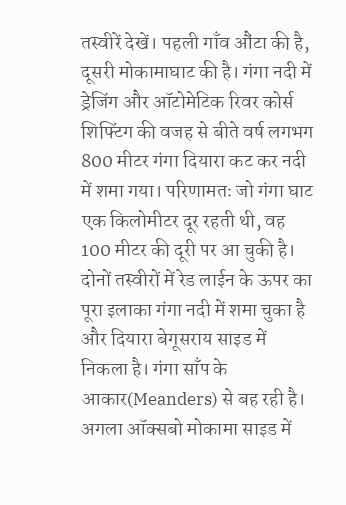तस्वीरें देखें। पहली गाँव औंटा की है, दूसरी मोकामाघाट की है। गंगा नदी में ड्रेजिंग और ऑटोमेटिक रिवर कोर्स शिफ्टिंग की वजह से बीते वर्ष लगभग 800 मीटर गंगा दियारा कट कर नदी में शमा गया। परिणामतः जो गंगा घाट एक किलोमीटर दूर रहती थी, वह 100 मीटर की दूरी पर आ चुकी है। दोनों तस्वीरों में रेड लाईन के ऊपर का पूरा इलाका गंगा नदी में शमा चुका है और दियारा बेगूसराय साइड में निकला है। गंगा साँप के आकार(Meanders) से बह रही है। अगला ऑक्सबो मोकामा साइड में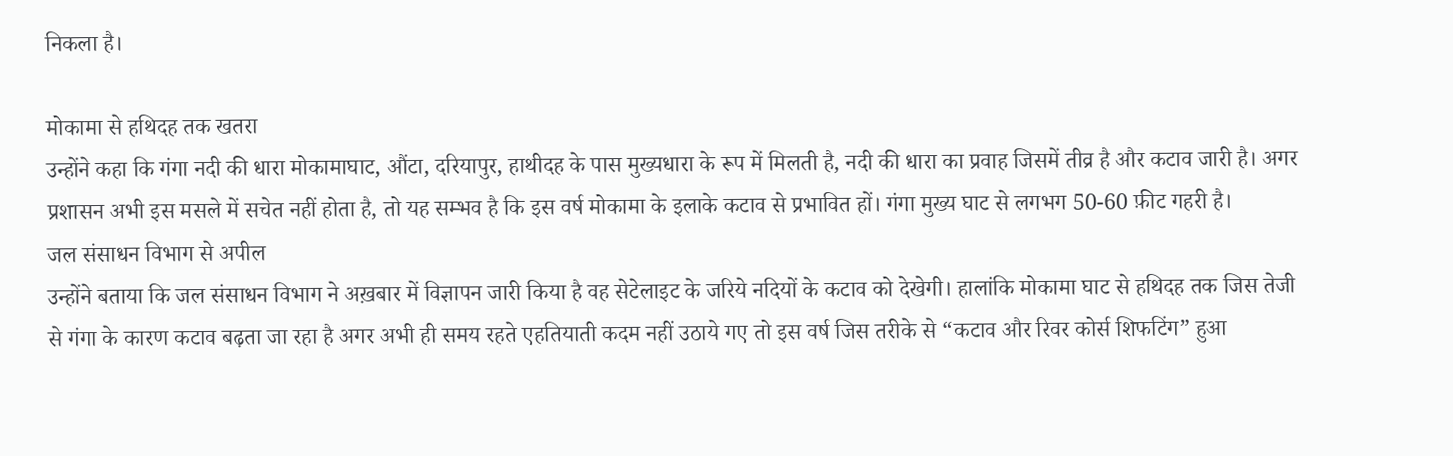निकला है।

मोकामा से हथिदह तक खतरा
उन्होंने कहा कि गंगा नदी की धारा मोकामाघाट, औंटा, दरियापुर, हाथीदह के पास मुख्यधारा के रूप में मिलती है, नदी की धारा का प्रवाह जिसमें तीव्र है और कटाव जारी है। अगर प्रशासन अभी इस मसले में सचेत नहीं होता है, तो यह सम्भव है कि इस वर्ष मोकामा के इलाके कटाव से प्रभावित हों। गंगा मुख्य घाट से लगभग 50-60 फ़ीट गहरी है।
जल संसाधन विभाग से अपील
उन्होंने बताया कि जल संसाधन विभाग ने अख़बार में विज्ञापन जारी किया है वह सेटेलाइट के जरिये नदियों के कटाव को देखेगी। हालांकि मोकामा घाट से हथिदह तक जिस तेजी से गंगा के कारण कटाव बढ़ता जा रहा है अगर अभी ही समय रहते एहतियाती कदम नहीं उठाये गए तो इस वर्ष जिस तरीके से “कटाव और रिवर कोर्स शिफटिंग” हुआ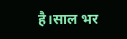है।साल भर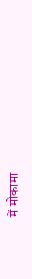में मोकामा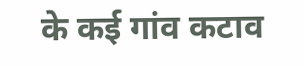के कई गांव कटाव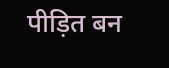पीड़ित बन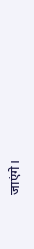जाएंगे।